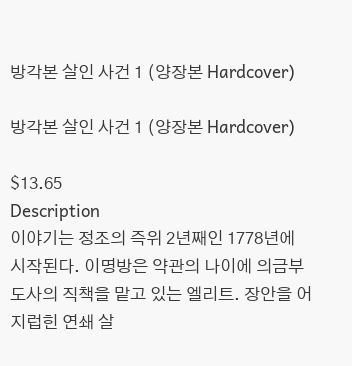방각본 살인 사건 1 (양장본 Hardcover)

방각본 살인 사건 1 (양장본 Hardcover)

$13.65
Description
이야기는 정조의 즉위 2년째인 1778년에 시작된다. 이명방은 약관의 나이에 의금부 도사의 직책을 맡고 있는 엘리트. 장안을 어지럽힌 연쇄 살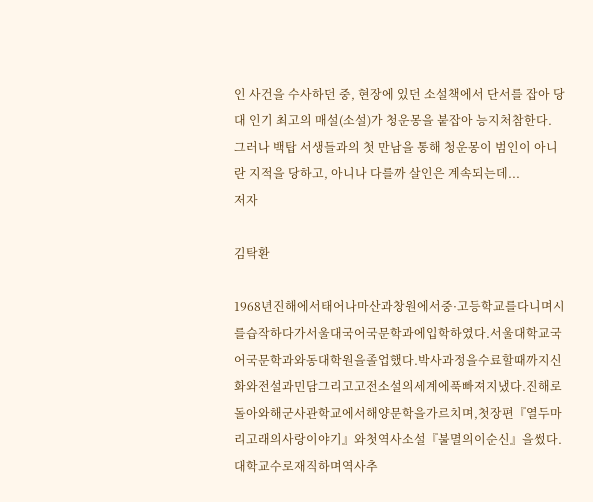인 사건을 수사하던 중, 현장에 있던 소설책에서 단서를 잡아 당대 인기 최고의 매설(소설)가 청운몽을 붙잡아 능지처참한다. 그러나 백탑 서생들과의 첫 만남을 통해 청운몽이 범인이 아니란 지적을 당하고, 아니나 다를까 살인은 계속되는데...
저자

김탁환

1968년진해에서태어나마산과창원에서중·고등학교를다니며시를습작하다가서울대국어국문학과에입학하였다.서울대학교국어국문학과와동대학원을졸업했다.박사과정을수료할때까지신화와전설과민담그리고고전소설의세계에푹빠져지냈다.진해로돌아와해군사관학교에서해양문학을가르치며,첫장편『열두마리고래의사랑이야기』와첫역사소설『불멸의이순신』을썼다.대학교수로재직하며역사추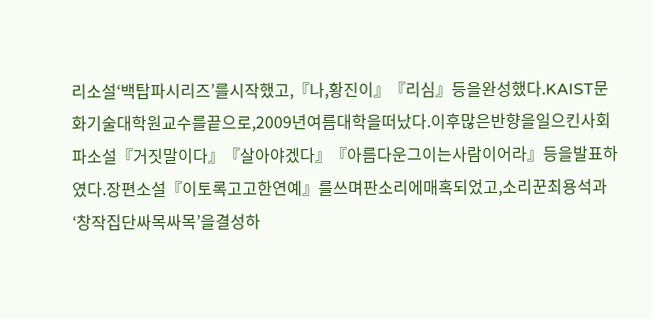리소설‘백탑파시리즈’를시작했고,『나,황진이』『리심』등을완성했다.KAIST문화기술대학원교수를끝으로,2009년여름대학을떠났다.이후많은반향을일으킨사회파소설『거짓말이다』『살아야겠다』『아름다운그이는사람이어라』등을발표하였다.장편소설『이토록고고한연예』를쓰며판소리에매혹되었고,소리꾼최용석과‘창작집단싸목싸목’을결성하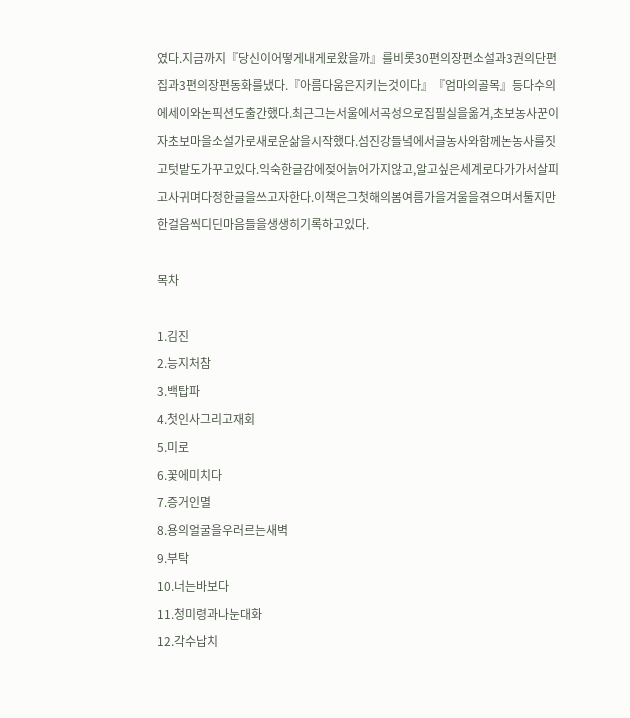였다.지금까지『당신이어떻게내게로왔을까』를비롯30편의장편소설과3권의단편집과3편의장편동화를냈다.『아름다움은지키는것이다』『엄마의골목』등다수의에세이와논픽션도출간했다.최근그는서울에서곡성으로집필실을옮겨,초보농사꾼이자초보마을소설가로새로운삶을시작했다.섬진강들녘에서글농사와함께논농사를짓고텃밭도가꾸고있다.익숙한글감에젖어늙어가지않고,알고싶은세계로다가가서살피고사귀며다정한글을쓰고자한다.이책은그첫해의봄여름가을겨울을겪으며서툴지만한걸음씩디딘마음들을생생히기록하고있다.

목차

1.김진
2.능지처참
3.백탑파
4.첫인사그리고재회
5.미로
6.꽃에미치다
7.증거인멸
8.용의얼굴을우러르는새벽
9.부탁
10.너는바보다
11.청미령과나눈대화
12.각수납치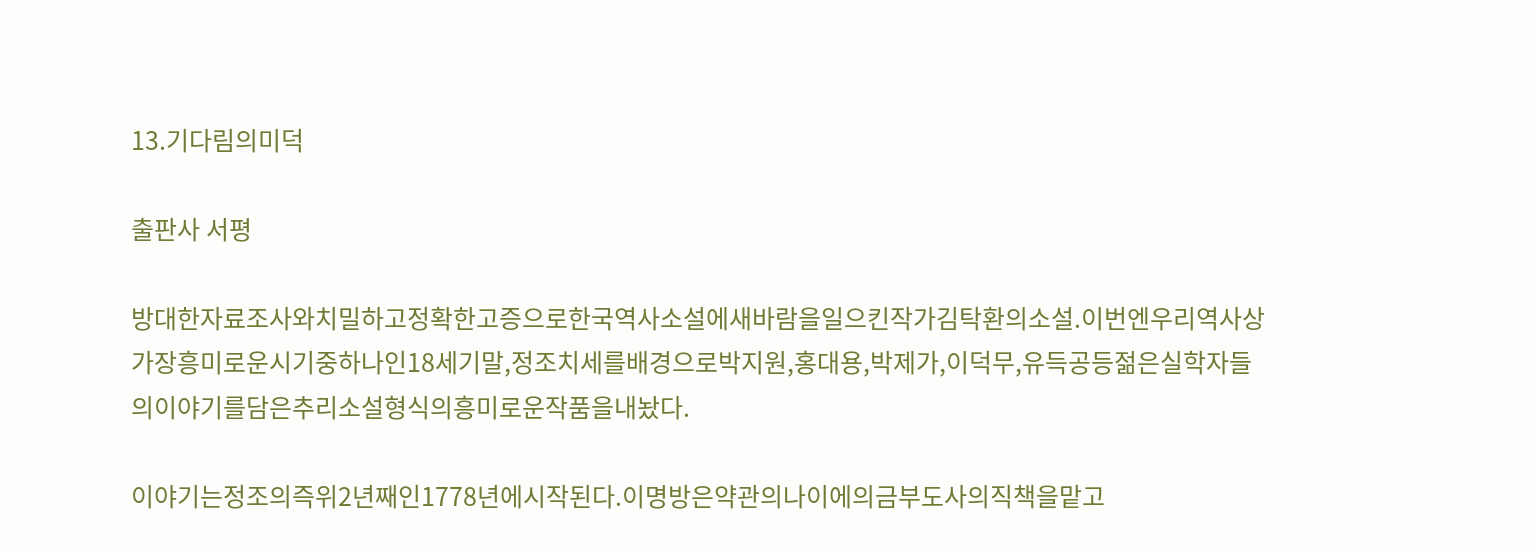13.기다림의미덕

출판사 서평

방대한자료조사와치밀하고정확한고증으로한국역사소설에새바람을일으킨작가김탁환의소설.이번엔우리역사상가장흥미로운시기중하나인18세기말,정조치세를배경으로박지원,홍대용,박제가,이덕무,유득공등젊은실학자들의이야기를담은추리소설형식의흥미로운작품을내놨다.

이야기는정조의즉위2년째인1778년에시작된다.이명방은약관의나이에의금부도사의직책을맡고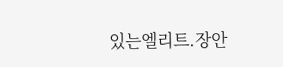있는엘리트.장안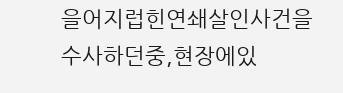을어지럽힌연쇄살인사건을수사하던중,현장에있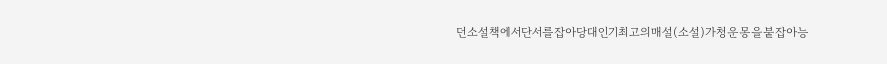던소설책에서단서를잡아당대인기최고의매설(소설)가청운몽을붙잡아능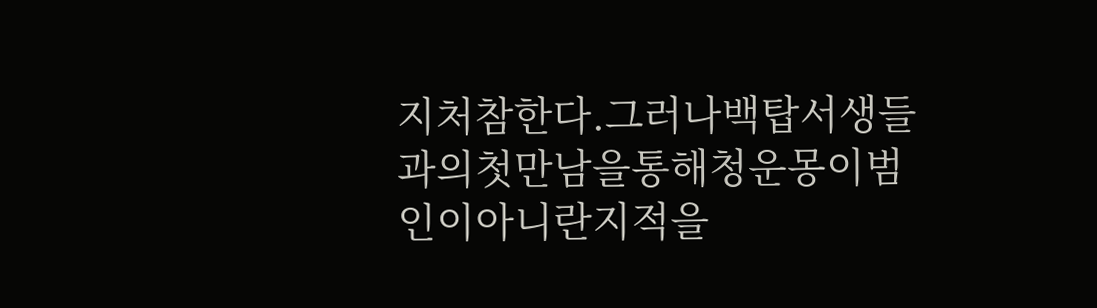지처참한다.그러나백탑서생들과의첫만남을통해청운몽이범인이아니란지적을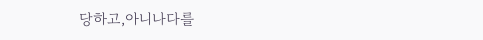당하고,아니나다를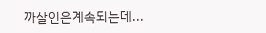까살인은계속되는데...